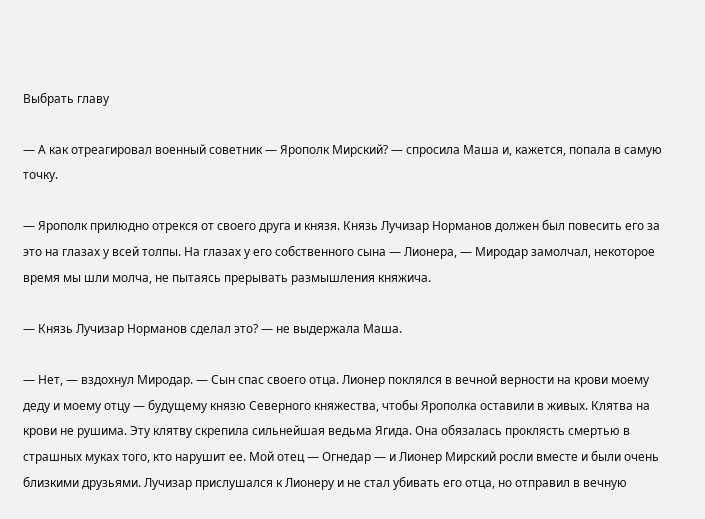Выбрать главу

— А как отреагировал военный советник — Ярополк Мирский? — спросила Маша и, кажется, попала в самую точку.

— Ярополк прилюдно отрекся от своего друга и князя. Князь Лучизар Норманов должен был повесить его за это на глазах у всей толпы. На глазах у его собственного сына — Лионера, — Миродар замолчал, некоторое время мы шли молча, не пытаясь прерывать размышления княжича.

— Князь Лучизар Норманов сделал это? — не выдержала Маша.

— Нет, — вздохнул Миродар. — Сын спас своего отца. Лионер поклялся в вечной верности на крови моему деду и моему отцу — будущему князю Северного княжества, чтобы Ярополка оставили в живых. Клятва на крови не рушима. Эту клятву скрепила сильнейшая ведьма Ягида. Она обязалась проклясть смертью в страшных муках того, кто нарушит ее. Мой отец — Огнедар — и Лионер Мирский росли вместе и были очень близкими друзьями. Лучизар прислушался к Лионеру и не стал убивать его отца, но отправил в вечную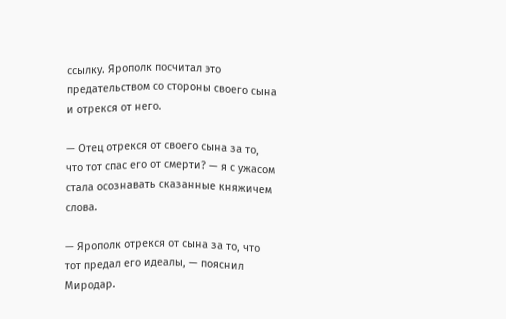ссылку. Ярополк посчитал это предательством со стороны своего сына и отрекся от него.

— Отец отрекся от своего сына за то, что тот спас его от смерти? — я с ужасом стала осознавать сказанные княжичем слова.

— Ярополк отрекся от сына за то, что тот предал его идеалы, — пояснил Миродар.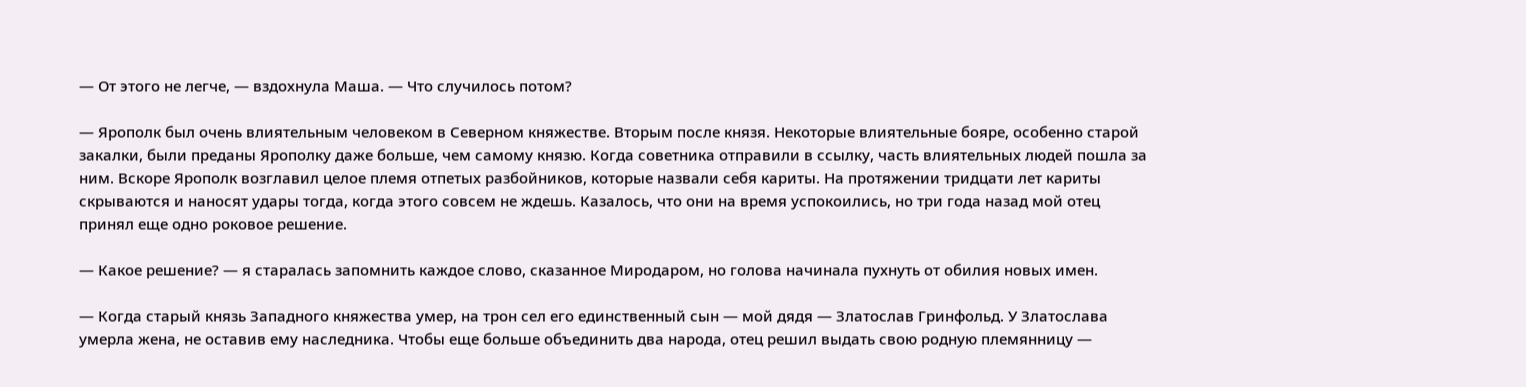— От этого не легче, — вздохнула Маша. — Что случилось потом?

— Ярополк был очень влиятельным человеком в Северном княжестве. Вторым после князя. Некоторые влиятельные бояре, особенно старой закалки, были преданы Ярополку даже больше, чем самому князю. Когда советника отправили в ссылку, часть влиятельных людей пошла за ним. Вскоре Ярополк возглавил целое племя отпетых разбойников, которые назвали себя кариты. На протяжении тридцати лет кариты скрываются и наносят удары тогда, когда этого совсем не ждешь. Казалось, что они на время успокоились, но три года назад мой отец принял еще одно роковое решение.

— Какое решение? — я старалась запомнить каждое слово, сказанное Миродаром, но голова начинала пухнуть от обилия новых имен.

— Когда старый князь Западного княжества умер, на трон сел его единственный сын — мой дядя — Златослав Гринфольд. У Златослава умерла жена, не оставив ему наследника. Чтобы еще больше объединить два народа, отец решил выдать свою родную племянницу —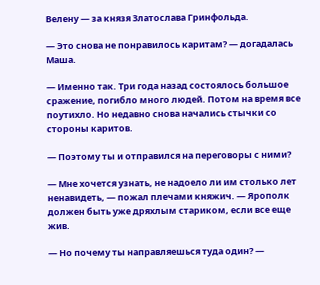Велену — за князя Златослава Гринфольда.

— Это снова не понравилось каритам? — догадалась Маша.

— Именно так. Три года назад состоялось большое сражение, погибло много людей. Потом на время все поутихло. Но недавно снова начались стычки со стороны каритов.

— Поэтому ты и отправился на переговоры с ними?

— Мне хочется узнать, не надоело ли им столько лет ненавидеть, — пожал плечами княжич. — Ярополк должен быть уже дряхлым стариком, если все еще жив.

— Но почему ты направляешься туда один? —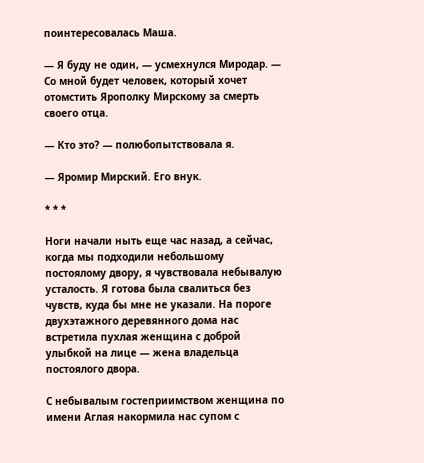поинтересовалась Маша.

— Я буду не один, — усмехнулся Миродар. — Со мной будет человек, который хочет отомстить Ярополку Мирскому за смерть своего отца.

— Кто это? — полюбопытствовала я.

— Яромир Мирский. Его внук.

* * *

Ноги начали ныть еще час назад, а сейчас, когда мы подходили небольшому постоялому двору, я чувствовала небывалую усталость. Я готова была свалиться без чувств, куда бы мне не указали. На пороге двухэтажного деревянного дома нас встретила пухлая женщина с доброй улыбкой на лице — жена владельца постоялого двора.

С небывалым гостеприимством женщина по имени Аглая накормила нас супом с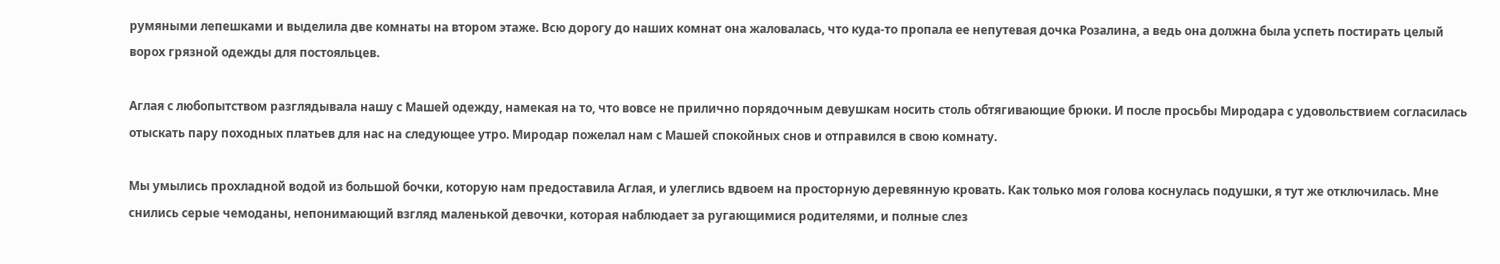румяными лепешками и выделила две комнаты на втором этаже. Всю дорогу до наших комнат она жаловалась, что куда-то пропала ее непутевая дочка Розалина, а ведь она должна была успеть постирать целый ворох грязной одежды для постояльцев.

Аглая с любопытством разглядывала нашу с Машей одежду, намекая на то, что вовсе не прилично порядочным девушкам носить столь обтягивающие брюки. И после просьбы Миродара с удовольствием согласилась отыскать пару походных платьев для нас на следующее утро. Миродар пожелал нам с Машей спокойных снов и отправился в свою комнату.

Мы умылись прохладной водой из большой бочки, которую нам предоставила Аглая, и улеглись вдвоем на просторную деревянную кровать. Как только моя голова коснулась подушки, я тут же отключилась. Мне снились серые чемоданы, непонимающий взгляд маленькой девочки, которая наблюдает за ругающимися родителями, и полные слез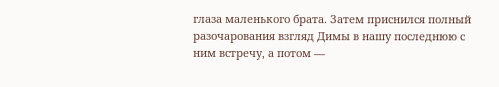глаза маленького брата. Затем приснился полный разочарования взгляд Димы в нашу последнюю с ним встречу, а потом —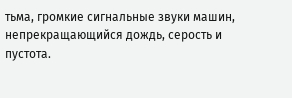тьма, громкие сигнальные звуки машин, непрекращающийся дождь, серость и пустота.